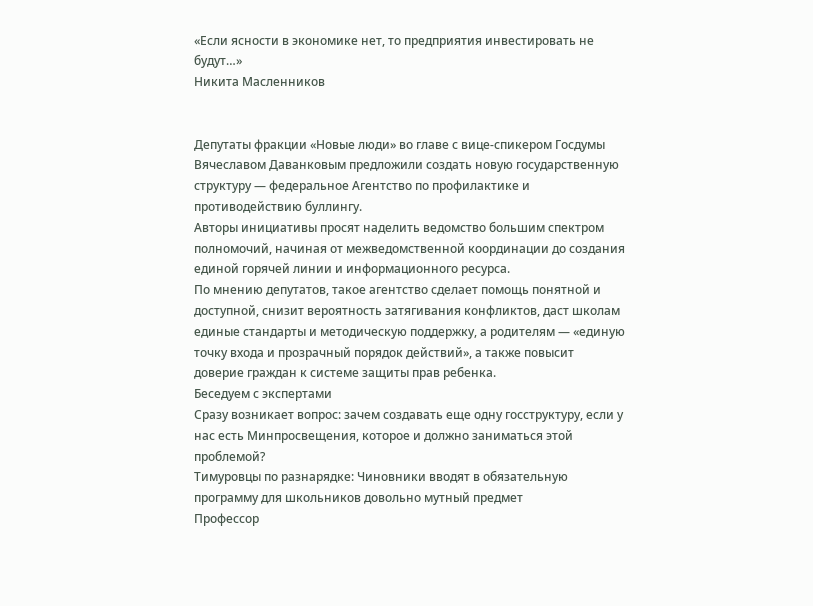«Если ясности в экономике нет, то предприятия инвестировать не будут…»
Никита Масленников


Депутаты фракции «Новые люди» во главе с вице-спикером Госдумы Вячеславом Даванковым предложили создать новую государственную структуру — федеральное Агентство по профилактике и противодействию буллингу.
Авторы инициативы просят наделить ведомство большим спектром полномочий, начиная от межведомственной координации до создания единой горячей линии и информационного ресурса.
По мнению депутатов, такое агентство сделает помощь понятной и доступной, снизит вероятность затягивания конфликтов, даст школам единые стандарты и методическую поддержку, а родителям — «единую точку входа и прозрачный порядок действий», а также повысит доверие граждан к системе защиты прав ребенка.
Беседуем с экспертами
Сразу возникает вопрос: зачем создавать еще одну госструктуру, если у нас есть Минпросвещения, которое и должно заниматься этой проблемой?
Тимуровцы по разнарядке: Чиновники вводят в обязательную программу для школьников довольно мутный предмет
Профессор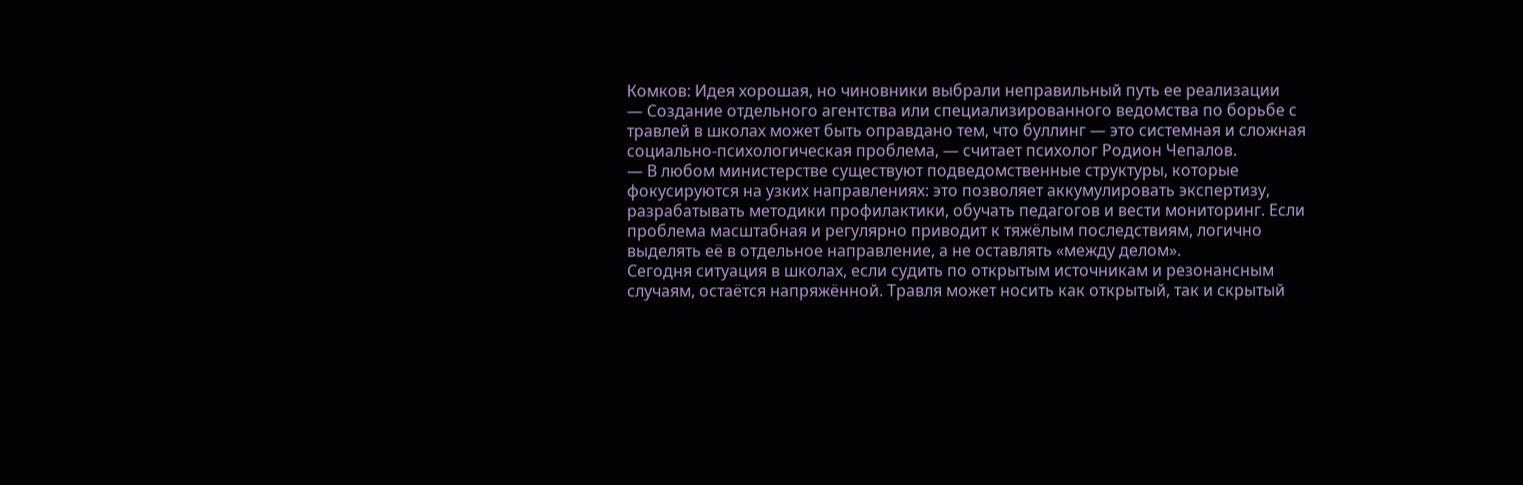Комков: Идея хорошая, но чиновники выбрали неправильный путь ее реализации
— Создание отдельного агентства или специализированного ведомства по борьбе с травлей в школах может быть оправдано тем, что буллинг — это системная и сложная социально-психологическая проблема, — считает психолог Родион Чепалов.
— В любом министерстве существуют подведомственные структуры, которые фокусируются на узких направлениях: это позволяет аккумулировать экспертизу, разрабатывать методики профилактики, обучать педагогов и вести мониторинг. Если проблема масштабная и регулярно приводит к тяжёлым последствиям, логично выделять её в отдельное направление, а не оставлять «между делом».
Сегодня ситуация в школах, если судить по открытым источникам и резонансным случаям, остаётся напряжённой. Травля может носить как открытый, так и скрытый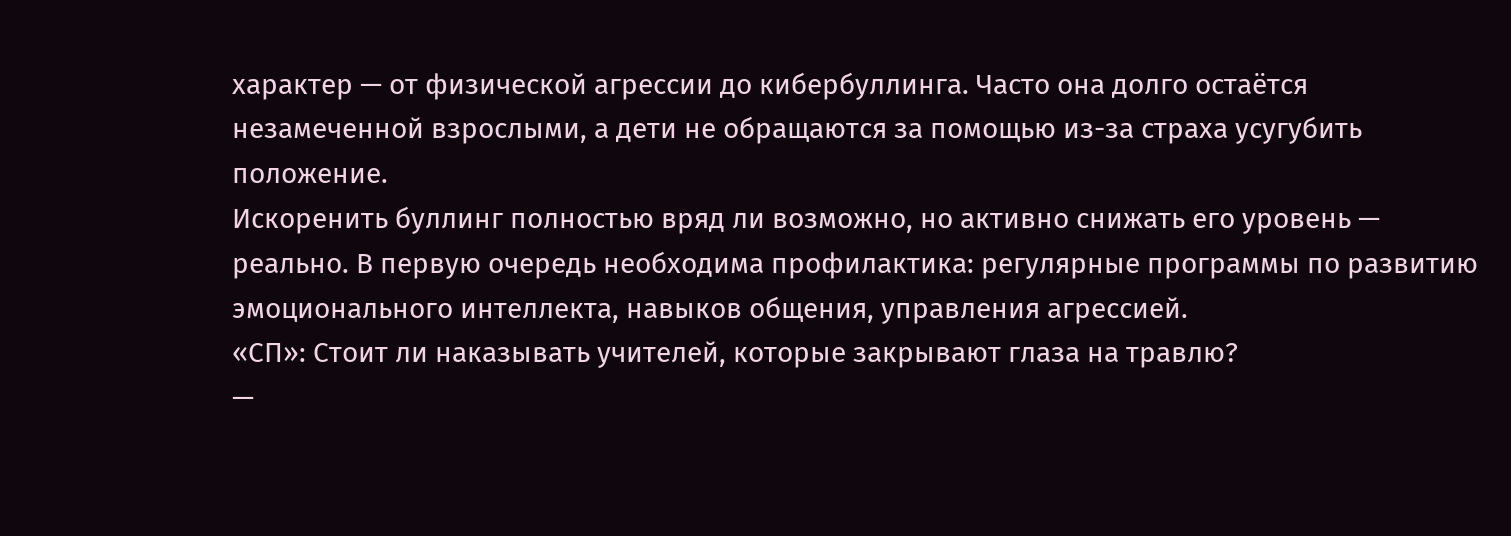характер — от физической агрессии до кибербуллинга. Часто она долго остаётся незамеченной взрослыми, а дети не обращаются за помощью из-за страха усугубить положение.
Искоренить буллинг полностью вряд ли возможно, но активно снижать его уровень — реально. В первую очередь необходима профилактика: регулярные программы по развитию эмоционального интеллекта, навыков общения, управления агрессией.
«СП»: Стоит ли наказывать учителей, которые закрывают глаза на травлю?
—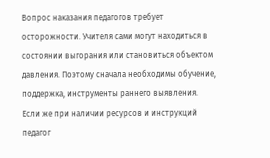Вопрос наказания педагогов требует осторожности. Учителя сами могут находиться в состоянии выгорания или становиться объектом давления. Поэтому сначала необходимы обучение, поддержка, инструменты раннего выявления.
Если же при наличии ресурсов и инструкций педагог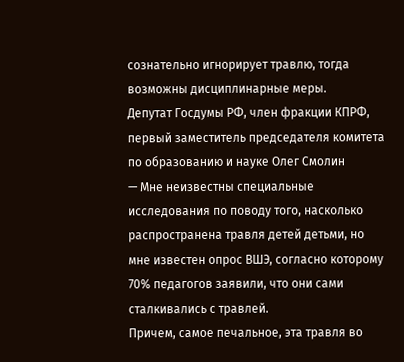сознательно игнорирует травлю, тогда возможны дисциплинарные меры.
Депутат Госдумы РФ, член фракции КПРФ, первый заместитель председателя комитета по образованию и науке Олег Смолин
— Мне неизвестны специальные исследования по поводу того, насколько распространена травля детей детьми, но мне известен опрос ВШЭ, согласно которому 70% педагогов заявили, что они сами сталкивались с травлей.
Причем, самое печальное, эта травля во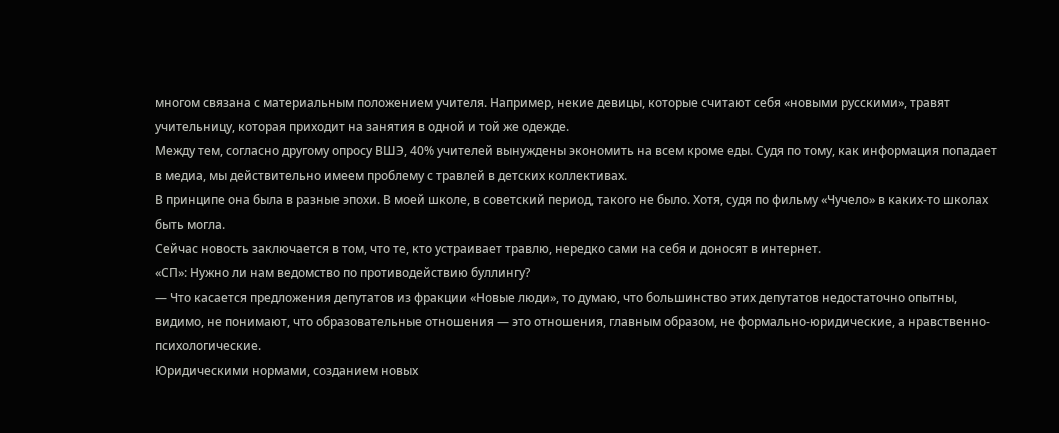многом связана с материальным положением учителя. Например, некие девицы, которые считают себя «новыми русскими», травят учительницу, которая приходит на занятия в одной и той же одежде.
Между тем, согласно другому опросу ВШЭ, 40% учителей вынуждены экономить на всем кроме еды. Судя по тому, как информация попадает в медиа, мы действительно имеем проблему с травлей в детских коллективах.
В принципе она была в разные эпохи. В моей школе, в советский период, такого не было. Хотя, судя по фильму «Чучело» в каких-то школах быть могла.
Сейчас новость заключается в том, что те, кто устраивает травлю, нередко сами на себя и доносят в интернет.
«СП»: Нужно ли нам ведомство по противодействию буллингу?
— Что касается предложения депутатов из фракции «Новые люди», то думаю, что большинство этих депутатов недостаточно опытны, видимо, не понимают, что образовательные отношения — это отношения, главным образом, не формально-юридические, а нравственно-психологические.
Юридическими нормами, созданием новых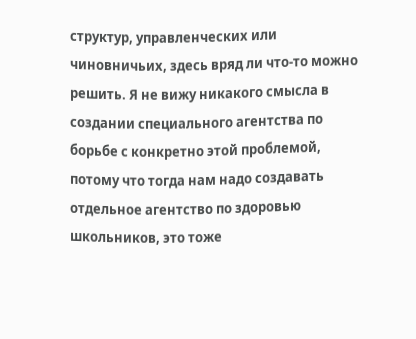структур, управленческих или чиновничьих, здесь вряд ли что-то можно решить. Я не вижу никакого смысла в создании специального агентства по борьбе с конкретно этой проблемой, потому что тогда нам надо создавать отдельное агентство по здоровью школьников, это тоже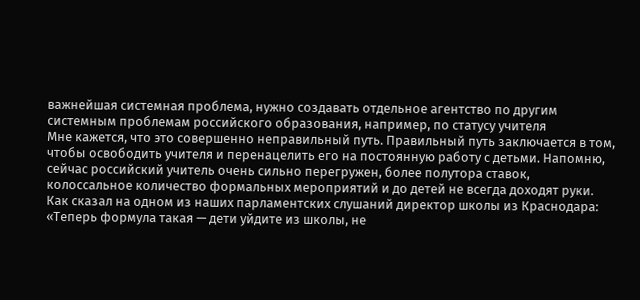важнейшая системная проблема, нужно создавать отдельное агентство по другим системным проблемам российского образования, например, по статусу учителя
Мне кажется, что это совершенно неправильный путь. Правильный путь заключается в том, чтобы освободить учителя и перенацелить его на постоянную работу с детьми. Напомню, сейчас российский учитель очень сильно перегружен, более полутора ставок, колоссальное количество формальных мероприятий и до детей не всегда доходят руки.
Как сказал на одном из наших парламентских слушаний директор школы из Краснодара: «Теперь формула такая — дети уйдите из школы, не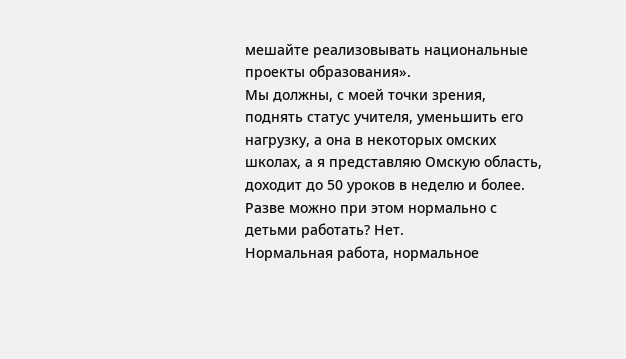мешайте реализовывать национальные проекты образования».
Мы должны, с моей точки зрения, поднять статус учителя, уменьшить его нагрузку, а она в некоторых омских школах, а я представляю Омскую область, доходит до 50 уроков в неделю и более. Разве можно при этом нормально с детьми работать? Нет.
Нормальная работа, нормальное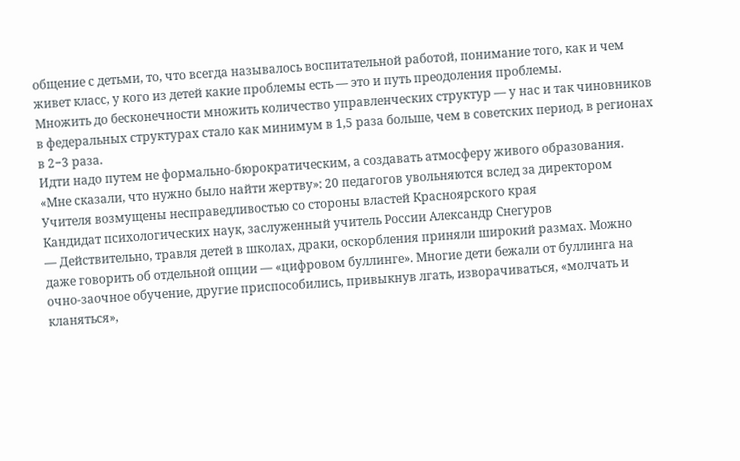общение с детьми, то, что всегда называлось воспитательной работой, понимание того, как и чем живет класс, у кого из детей какие проблемы есть — это и путь преодоления проблемы.
Множить до бесконечности множить количество управленческих структур — у нас и так чиновников в федеральных структурах стало как минимум в 1,5 раза больше, чем в советских период, в регионах в 2−3 раза.
Идти надо путем не формально-бюрократическим, а создавать атмосферу живого образования.
«Мне сказали, что нужно было найти жертву»: 20 педагогов увольняются вслед за директором
Учителя возмущены несправедливостью со стороны властей Красноярского края
Кандидат психологических наук, заслуженный учитель России Александр Снегуров
— Действительно, травля детей в школах, драки, оскорбления приняли широкий размах. Можно даже говорить об отдельной опции — «цифровом буллинге». Многие дети бежали от буллинга на очно-заочное обучение, другие приспособились, привыкнув лгать, изворачиваться, «молчать и кланяться»,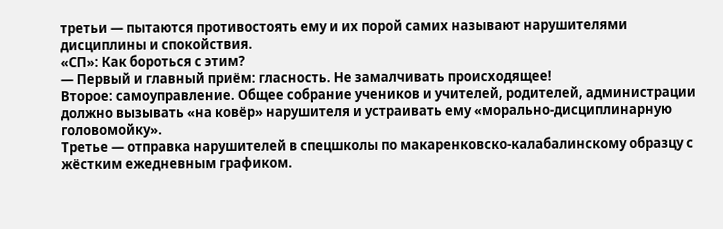третьи — пытаются противостоять ему и их порой самих называют нарушителями дисциплины и спокойствия.
«СП»: Как бороться с этим?
— Первый и главный приём: гласность. Не замалчивать происходящее!
Второе: самоуправление. Общее собрание учеников и учителей, родителей, администрации должно вызывать «на ковёр» нарушителя и устраивать ему «морально-дисциплинарную головомойку».
Третье — отправка нарушителей в спецшколы по макаренковско-калабалинскому образцу с жёстким ежедневным графиком.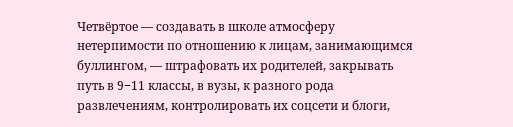Четвёртое — создавать в школе атмосферу нетерпимости по отношению к лицам, занимающимся буллингом, — штрафовать их родителей, закрывать путь в 9−11 классы, в вузы, к разного рода развлечениям, контролировать их соцсети и блоги,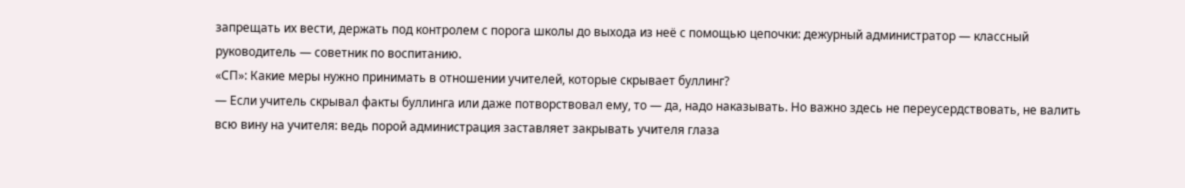запрещать их вести, держать под контролем с порога школы до выхода из неё с помощью цепочки: дежурный администратор — классный руководитель — советник по воспитанию.
«СП»: Какие меры нужно принимать в отношении учителей, которые скрывает буллинг?
— Если учитель скрывал факты буллинга или даже потворствовал ему, то — да, надо наказывать. Но важно здесь не переусердствовать, не валить всю вину на учителя: ведь порой администрация заставляет закрывать учителя глаза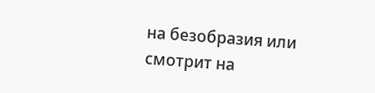на безобразия или смотрит на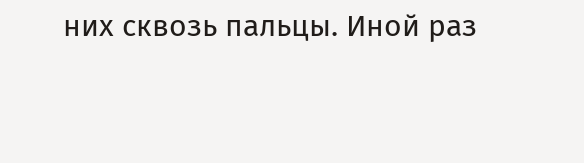них сквозь пальцы. Иной раз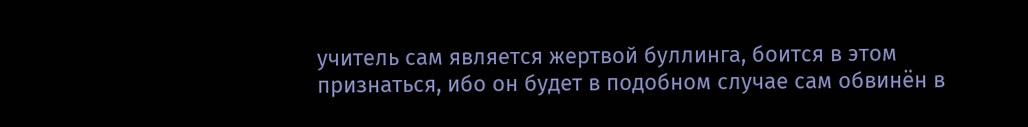учитель сам является жертвой буллинга, боится в этом признаться, ибо он будет в подобном случае сам обвинён в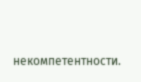некомпетентности.